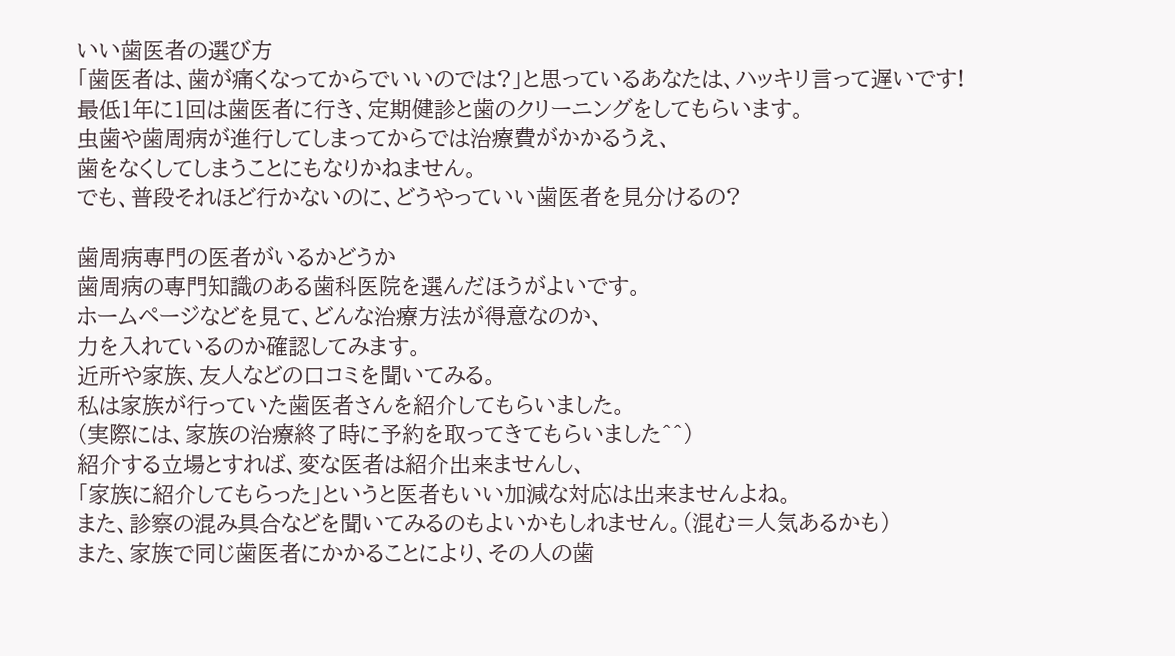いい歯医者の選び方
「歯医者は、歯が痛くなってからでいいのでは?」と思っているあなたは、ハッキリ言って遅いです!
最低1年に1回は歯医者に行き、定期健診と歯のクリーニングをしてもらいます。
虫歯や歯周病が進行してしまってからでは治療費がかかるうえ、
歯をなくしてしまうことにもなりかねません。
でも、普段それほど行かないのに、どうやっていい歯医者を見分けるの?

歯周病専門の医者がいるかどうか
歯周病の専門知識のある歯科医院を選んだほうがよいです。
ホームページなどを見て、どんな治療方法が得意なのか、
力を入れているのか確認してみます。
近所や家族、友人などの口コミを聞いてみる。
私は家族が行っていた歯医者さんを紹介してもらいました。
(実際には、家族の治療終了時に予約を取ってきてもらいました^^)
紹介する立場とすれば、変な医者は紹介出来ませんし、
「家族に紹介してもらった」というと医者もいい加減な対応は出来ませんよね。
また、診察の混み具合などを聞いてみるのもよいかもしれません。(混む=人気あるかも)
また、家族で同じ歯医者にかかることにより、その人の歯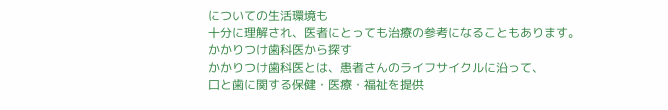についての生活環境も
十分に理解され、医者にとっても治療の参考になることもあります。
かかりつけ歯科医から探す
かかりつけ歯科医とは、患者さんのライフサイクルに沿って、
口と歯に関する保健・医療・福祉を提供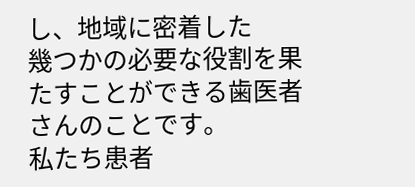し、地域に密着した
幾つかの必要な役割を果たすことができる歯医者さんのことです。
私たち患者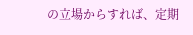の立場からすれば、定期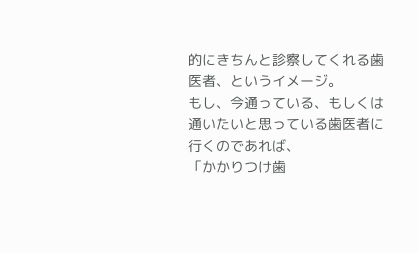的にきちんと診察してくれる歯医者、というイメージ。
もし、今通っている、もしくは通いたいと思っている歯医者に行くのであれば、
「かかりつけ歯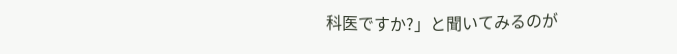科医ですか?」と聞いてみるのが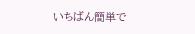いちばん簡単で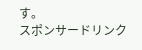す。
スポンサードリンク